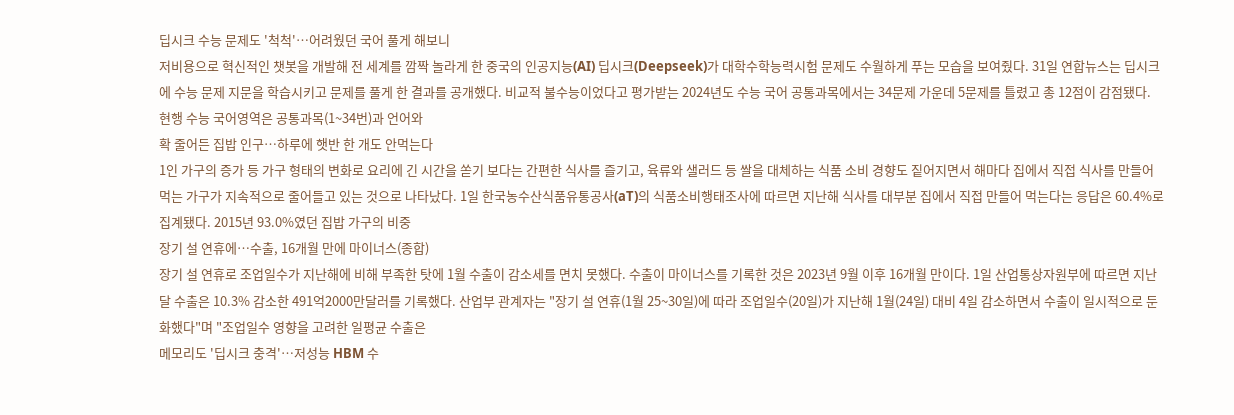딥시크 수능 문제도 '척척'…어려웠던 국어 풀게 해보니
저비용으로 혁신적인 챗봇을 개발해 전 세계를 깜짝 놀라게 한 중국의 인공지능(AI) 딥시크(Deepseek)가 대학수학능력시험 문제도 수월하게 푸는 모습을 보여줬다. 31일 연합뉴스는 딥시크에 수능 문제 지문을 학습시키고 문제를 풀게 한 결과를 공개했다. 비교적 불수능이었다고 평가받는 2024년도 수능 국어 공통과목에서는 34문제 가운데 5문제를 틀렸고 총 12점이 감점됐다. 현행 수능 국어영역은 공통과목(1~34번)과 언어와
확 줄어든 집밥 인구…하루에 햇반 한 개도 안먹는다
1인 가구의 증가 등 가구 형태의 변화로 요리에 긴 시간을 쏟기 보다는 간편한 식사를 즐기고, 육류와 샐러드 등 쌀을 대체하는 식품 소비 경향도 짙어지면서 해마다 집에서 직접 식사를 만들어 먹는 가구가 지속적으로 줄어들고 있는 것으로 나타났다. 1일 한국농수산식품유통공사(aT)의 식품소비행태조사에 따르면 지난해 식사를 대부분 집에서 직접 만들어 먹는다는 응답은 60.4%로 집계됐다. 2015년 93.0%였던 집밥 가구의 비중
장기 설 연휴에…수출, 16개월 만에 마이너스(종합)
장기 설 연휴로 조업일수가 지난해에 비해 부족한 탓에 1월 수출이 감소세를 면치 못했다. 수출이 마이너스를 기록한 것은 2023년 9월 이후 16개월 만이다. 1일 산업통상자원부에 따르면 지난달 수출은 10.3% 감소한 491억2000만달러를 기록했다. 산업부 관계자는 "장기 설 연휴(1월 25~30일)에 따라 조업일수(20일)가 지난해 1월(24일) 대비 4일 감소하면서 수출이 일시적으로 둔화했다"며 "조업일수 영향을 고려한 일평균 수출은
메모리도 '딥시크 충격'…저성능 HBM 수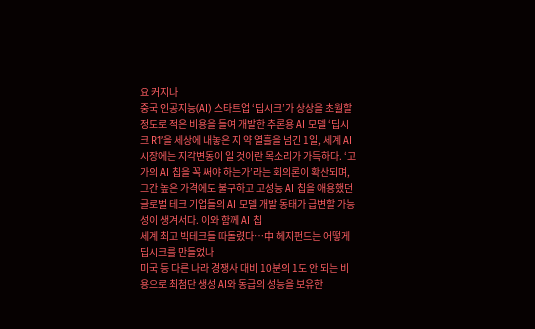요 커지나
중국 인공지능(AI) 스타트업 ‘딥시크’가 상상을 초월할 정도로 적은 비용을 들여 개발한 추론용 AI 모델 ‘딥시크 R1’을 세상에 내놓은 지 약 열흘을 넘긴 1일, 세계 AI 시장에는 지각변동이 일 것이란 목소리가 가득하다. ‘고가의 AI 칩을 꼭 써야 하는가’라는 회의론이 확산되며, 그간 높은 가격에도 불구하고 고성능 AI 칩을 애용했던 글로벌 테크 기업들의 AI 모델 개발 동태가 급변할 가능성이 생겨서다. 이와 함께 AI 칩
세계 최고 빅테크들 따돌렸다…中 헤지펀드는 어떻게 딥시크를 만들었나
미국 등 다른 나라 경쟁사 대비 10분의 1도 안 되는 비용으로 최첨단 생성 AI와 동급의 성능을 보유한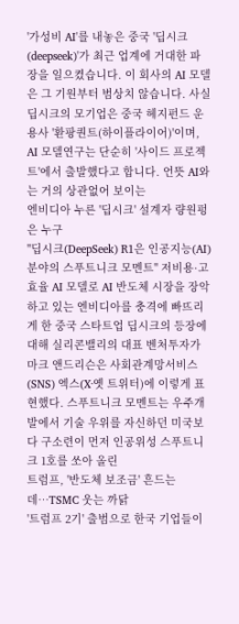'가성비 AI'를 내놓은 중국 '딥시크(deepseek)'가 최근 업계에 거대한 파장을 일으켰습니다. 이 회사의 AI 모델은 그 기원부터 범상치 않습니다. 사실 딥시크의 모기업은 중국 헤지펀드 운용사 '환팡퀀트(하이플라이어)'이며, AI 모델연구는 단순히 '사이드 프로젝트'에서 출발했다고 합니다. 언뜻 AI와는 거의 상관없어 보이는
엔비디아 누른 '딥시크' 설계자 량원펑은 누구
"딥시크(DeepSeek) R1은 인공지능(AI) 분야의 스푸트니크 모멘트" 저비용·고효율 AI 모델로 AI 반도체 시장을 장악하고 있는 엔비디아를 충격에 빠뜨리게 한 중국 스타트업 딥시크의 등장에 대해 실리콘밸리의 대표 벤처투자가 마크 앤드리슨은 사회관계망서비스(SNS) 엑스(X·옛 트위터)에 이렇게 표현했다. 스푸트니크 모멘트는 우주개발에서 기술 우위를 자신하던 미국보다 구소련이 먼저 인공위성 스푸트니크 1호를 쏘아 올린
트럼프, '반도체 보조금' 흔드는데…TSMC 웃는 까닭
'트럼프 2기' 출범으로 한국 기업들이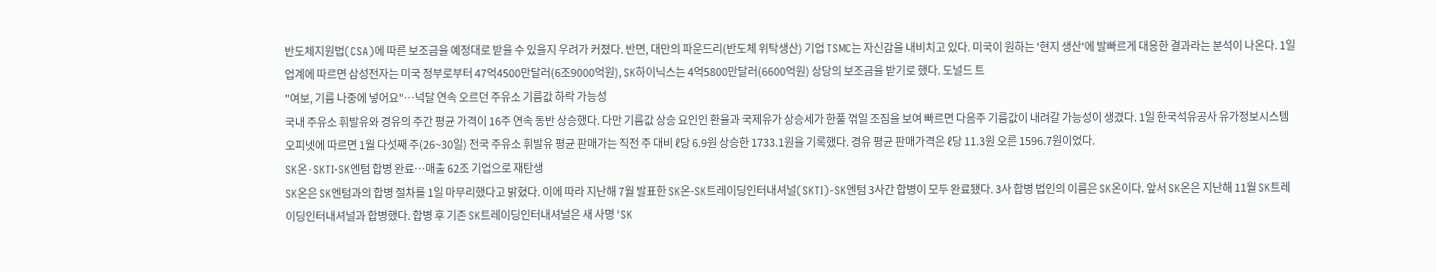반도체지원법(CSA)에 따른 보조금을 예정대로 받을 수 있을지 우려가 커졌다. 반면, 대만의 파운드리(반도체 위탁생산) 기업 TSMC는 자신감을 내비치고 있다. 미국이 원하는 '현지 생산'에 발빠르게 대응한 결과라는 분석이 나온다. 1일 업계에 따르면 삼성전자는 미국 정부로부터 47억4500만달러(6조9000억원), SK하이닉스는 4억5800만달러(6600억원) 상당의 보조금을 받기로 했다. 도널드 트
"여보, 기름 나중에 넣어요"…넉달 연속 오르던 주유소 기름값 하락 가능성
국내 주유소 휘발유와 경유의 주간 평균 가격이 16주 연속 동반 상승했다. 다만 기름값 상승 요인인 환율과 국제유가 상승세가 한풀 꺾일 조짐을 보여 빠르면 다음주 기름값이 내려갈 가능성이 생겼다. 1일 한국석유공사 유가정보시스템 오피넷에 따르면 1월 다섯째 주(26~30일) 전국 주유소 휘발유 평균 판매가는 직전 주 대비 ℓ당 6.9원 상승한 1733.1원을 기록했다. 경유 평균 판매가격은 ℓ당 11.3원 오른 1596.7원이었다.
SK온·SKTI·SK엔텀 합병 완료…매출 62조 기업으로 재탄생
SK온은 SK엔텀과의 합병 절차를 1일 마무리했다고 밝혔다. 이에 따라 지난해 7월 발표한 SK온-SK트레이딩인터내셔널(SKTI)-SK엔텀 3사간 합병이 모두 완료됐다. 3사 합병 법인의 이름은 SK온이다. 앞서 SK온은 지난해 11월 SK트레이딩인터내셔널과 합병했다. 합병 후 기존 SK트레이딩인터내셔널은 새 사명 'SK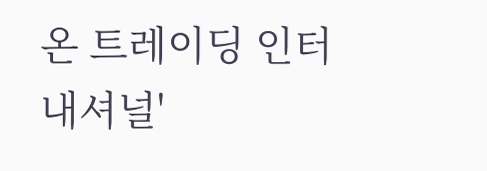온 트레이딩 인터내셔널'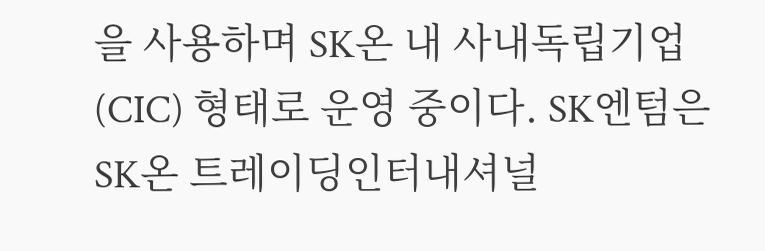을 사용하며 SK온 내 사내독립기업(CIC) 형태로 운영 중이다. SK엔텀은 SK온 트레이딩인터내셔널